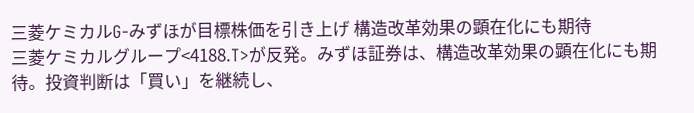三菱ケミカルG-みずほが目標株価を引き上げ 構造改革効果の顕在化にも期待
三菱ケミカルグループ<4188.T>が反発。みずほ証券は、構造改革効果の顕在化にも期待。投資判断は「買い」を継続し、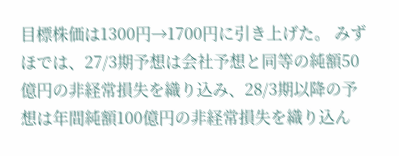目標株価は1300円→1700円に引き上げた。 みずほでは、27/3期予想は会社予想と同等の純額50億円の非経常損失を織り込み、28/3期以降の予想は年間純額100億円の非経常損失を織り込ん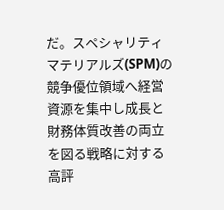だ。スペシャリティマテリアルズ(SPM)の競争優位領域へ経営資源を集中し成長と財務体質改善の両立を図る戦略に対する高評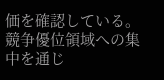価を確認している。競争優位領域への集中を通じ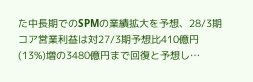た中長期でのSPMの業績拡大を予想、28/3期コア営業利益は対27/3期予想比410億円(13%)増の3480億円まで回復と予想し…